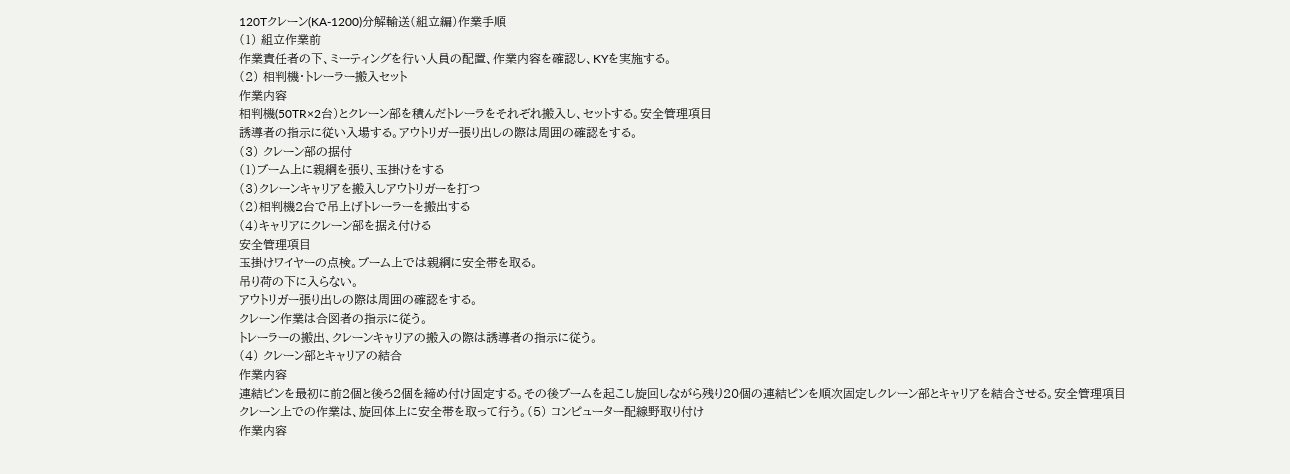120Tクレーン(KA-1200)分解輸送(組立編)作業手順
(1) 組立作業前
作業責任者の下、ミーティングを行い人員の配置、作業内容を確認し、KYを実施する。
(2) 相判機・トレーラー搬入セット
作業内容
相判機(50TR×2台)とクレーン部を積んだトレーラをそれぞれ搬入し、セットする。安全管理項目
誘導者の指示に従い入場する。アウトリガー張り出しの際は周囲の確認をする。
(3) クレーン部の据付
(1)ブーム上に親綱を張り、玉掛けをする
(3)クレーンキャリアを搬入しアウトリガーを打つ
(2)相判機2台で吊上げトレーラーを搬出する
(4)キャリアにクレーン部を据え付ける
安全管理項目
玉掛けワイヤーの点検。ブーム上では親綱に安全帯を取る。
吊り荷の下に入らない。
アウトリガー張り出しの際は周囲の確認をする。
クレーン作業は合図者の指示に従う。
トレーラーの搬出、クレーンキャリアの搬入の際は誘導者の指示に従う。
(4) クレーン部とキャリアの結合
作業内容
連結ピンを最初に前2個と後ろ2個を締め付け固定する。その後ブームを起こし旋回しながら残り20個の連結ピンを順次固定しクレーン部とキャリアを結合させる。安全管理項目
クレーン上での作業は、旋回体上に安全帯を取って行う。(5) コンピューター配線野取り付け
作業内容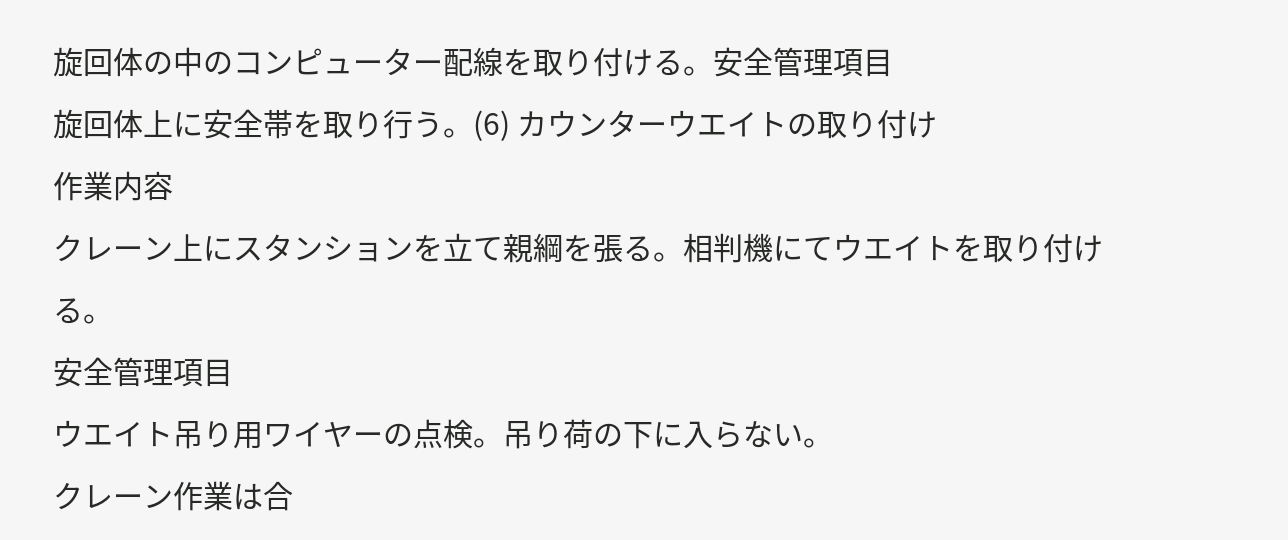旋回体の中のコンピューター配線を取り付ける。安全管理項目
旋回体上に安全帯を取り行う。(6) カウンターウエイトの取り付け
作業内容
クレーン上にスタンションを立て親綱を張る。相判機にてウエイトを取り付ける。
安全管理項目
ウエイト吊り用ワイヤーの点検。吊り荷の下に入らない。
クレーン作業は合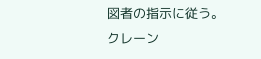図者の指示に従う。
クレーン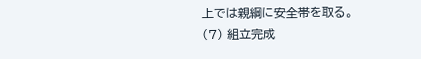上では親綱に安全帯を取る。
(7) 組立完成